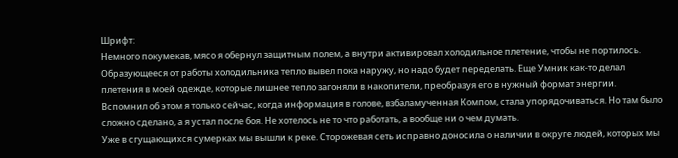Шрифт:
Немного покумекав, мясо я обернул защитным полем, а внутри активировал холодильное плетение, чтобы не портилось. Образующееся от работы холодильника тепло вывел пока наружу, но надо будет переделать. Еще Умник как-то делал плетения в моей одежде, которые лишнее тепло загоняли в накопители, преобразуя его в нужный формат энергии. Вспомнил об этом я только сейчас, когда информация в голове, взбаламученная Компом, стала упорядочиваться. Но там было сложно сделано, а я устал после боя. Не хотелось не то что работать, а вообще ни о чем думать.
Уже в сгущающихся сумерках мы вышли к реке. Сторожевая сеть исправно доносила о наличии в округе людей, которых мы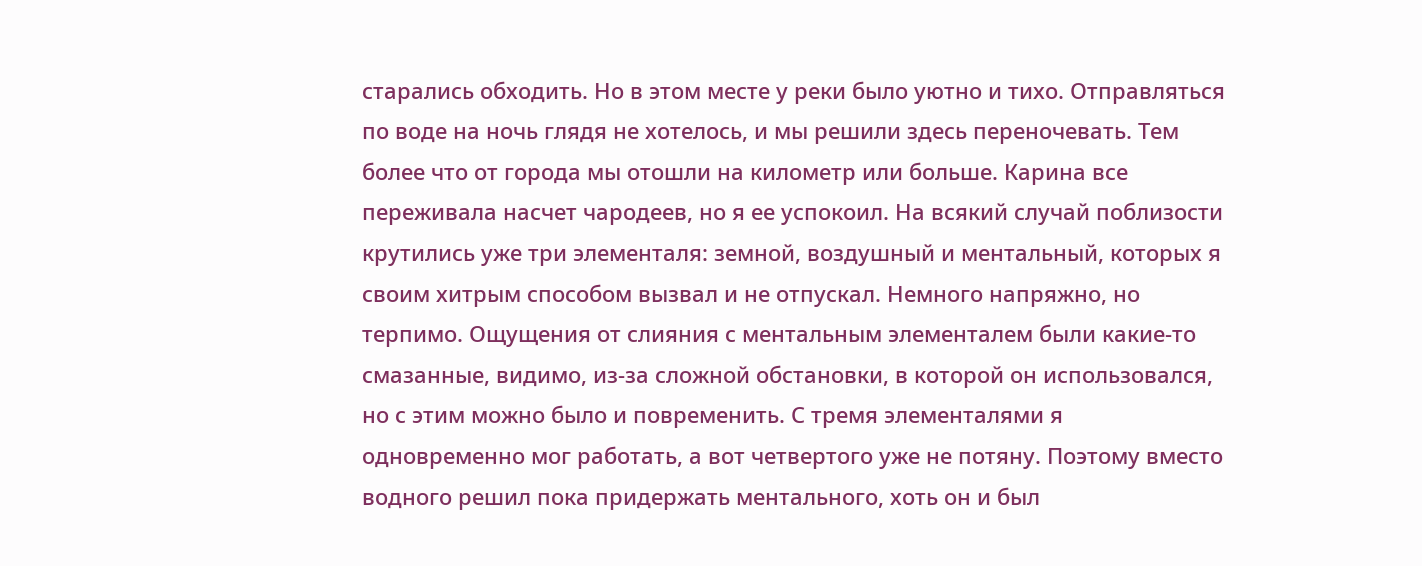старались обходить. Но в этом месте у реки было уютно и тихо. Отправляться по воде на ночь глядя не хотелось, и мы решили здесь переночевать. Тем более что от города мы отошли на километр или больше. Карина все переживала насчет чародеев, но я ее успокоил. На всякий случай поблизости крутились уже три элементаля: земной, воздушный и ментальный, которых я своим хитрым способом вызвал и не отпускал. Немного напряжно, но терпимо. Ощущения от слияния с ментальным элементалем были какие-то смазанные, видимо, из-за сложной обстановки, в которой он использовался, но с этим можно было и повременить. С тремя элементалями я одновременно мог работать, а вот четвертого уже не потяну. Поэтому вместо водного решил пока придержать ментального, хоть он и был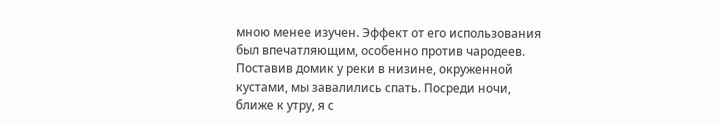мною менее изучен. Эффект от его использования был впечатляющим, особенно против чародеев.
Поставив домик у реки в низине, окруженной кустами, мы завалились спать. Посреди ночи, ближе к утру, я с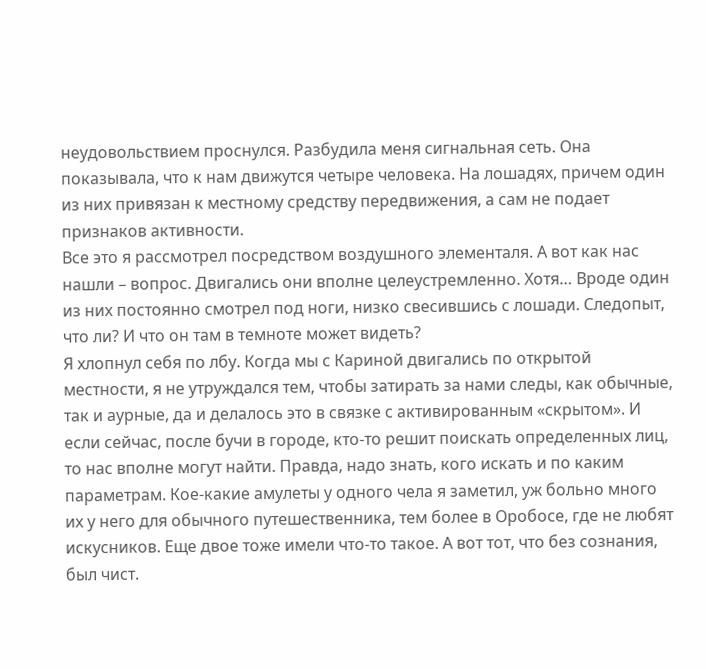неудовольствием проснулся. Разбудила меня сигнальная сеть. Она показывала, что к нам движутся четыре человека. На лошадях, причем один из них привязан к местному средству передвижения, а сам не подает признаков активности.
Все это я рассмотрел посредством воздушного элементаля. А вот как нас нашли – вопрос. Двигались они вполне целеустремленно. Хотя… Вроде один из них постоянно смотрел под ноги, низко свесившись с лошади. Следопыт, что ли? И что он там в темноте может видеть?
Я хлопнул себя по лбу. Когда мы с Кариной двигались по открытой местности, я не утруждался тем, чтобы затирать за нами следы, как обычные, так и аурные, да и делалось это в связке с активированным «скрытом». И если сейчас, после бучи в городе, кто-то решит поискать определенных лиц, то нас вполне могут найти. Правда, надо знать, кого искать и по каким параметрам. Кое-какие амулеты у одного чела я заметил, уж больно много их у него для обычного путешественника, тем более в Оробосе, где не любят искусников. Еще двое тоже имели что-то такое. А вот тот, что без сознания, был чист.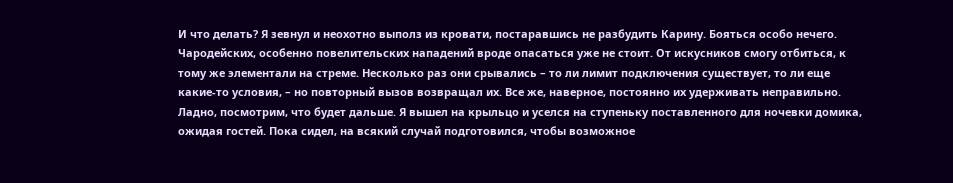И что делать? Я зевнул и неохотно выполз из кровати, постаравшись не разбудить Карину. Бояться особо нечего. Чародейских, особенно повелительских нападений вроде опасаться уже не стоит. От искусников смогу отбиться, к тому же элементали на стреме. Несколько раз они срывались – то ли лимит подключения существует, то ли еще какие-то условия, – но повторный вызов возвращал их. Все же, наверное, постоянно их удерживать неправильно. Ладно, посмотрим, что будет дальше. Я вышел на крыльцо и уселся на ступеньку поставленного для ночевки домика, ожидая гостей. Пока сидел, на всякий случай подготовился, чтобы возможное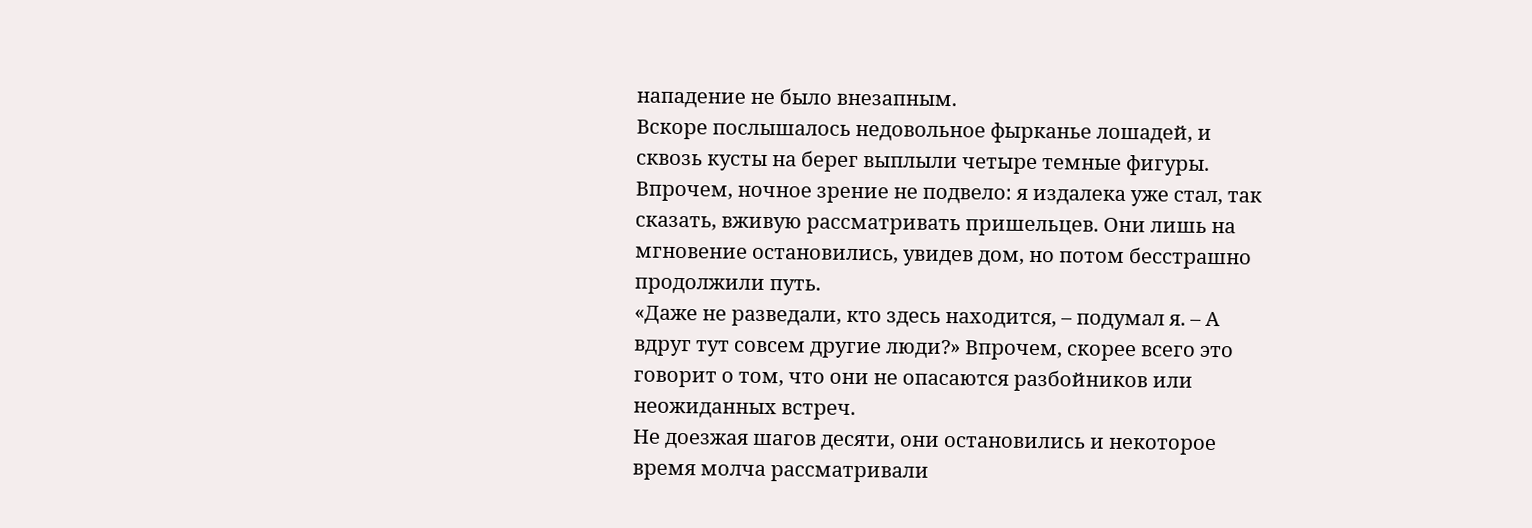нападение не было внезапным.
Вскоре послышалось недовольное фырканье лошадей, и сквозь кусты на берег выплыли четыре темные фигуры. Впрочем, ночное зрение не подвело: я издалека уже стал, так сказать, вживую рассматривать пришельцев. Они лишь на мгновение остановились, увидев дом, но потом бесстрашно продолжили путь.
«Даже не разведали, кто здесь находится, – подумал я. – А вдруг тут совсем другие люди?» Впрочем, скорее всего это говорит о том, что они не опасаются разбойников или неожиданных встреч.
Не доезжая шагов десяти, они остановились и некоторое время молча рассматривали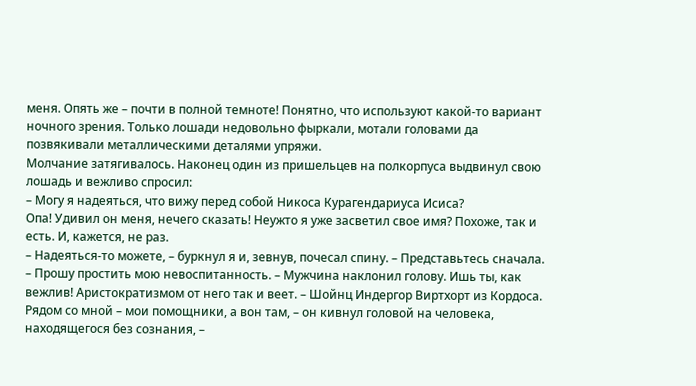меня. Опять же – почти в полной темноте! Понятно, что используют какой-то вариант ночного зрения. Только лошади недовольно фыркали, мотали головами да позвякивали металлическими деталями упряжи.
Молчание затягивалось. Наконец один из пришельцев на полкорпуса выдвинул свою лошадь и вежливо спросил:
– Могу я надеяться, что вижу перед собой Никоса Курагендариуса Исиса?
Опа! Удивил он меня, нечего сказать! Неужто я уже засветил свое имя? Похоже, так и есть. И, кажется, не раз.
– Надеяться-то можете, – буркнул я и, зевнув, почесал спину. – Представьтесь сначала.
– Прошу простить мою невоспитанность. – Мужчина наклонил голову. Ишь ты, как вежлив! Аристократизмом от него так и веет. – Шойнц Индергор Виртхорт из Кордоса. Рядом со мной – мои помощники, а вон там, – он кивнул головой на человека, находящегося без сознания, –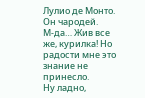Лулио де Монто. Он чародей.
М-да… Жив все же, курилка! Но радости мне это знание не принесло.
Ну ладно,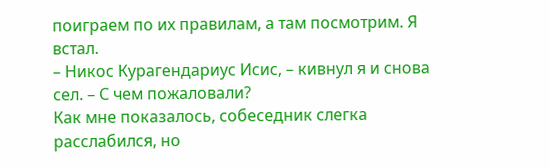поиграем по их правилам, а там посмотрим. Я встал.
– Никос Курагендариус Исис, – кивнул я и снова сел. – С чем пожаловали?
Как мне показалось, собеседник слегка расслабился, но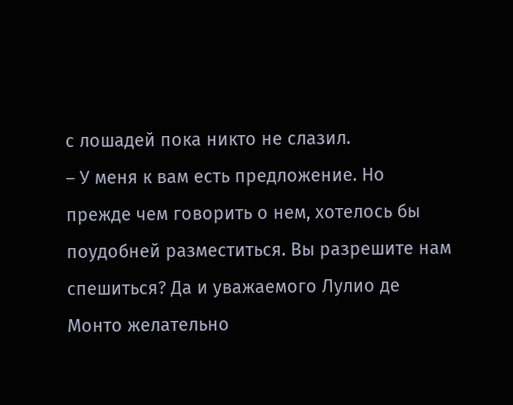с лошадей пока никто не слазил.
– У меня к вам есть предложение. Но прежде чем говорить о нем, хотелось бы поудобней разместиться. Вы разрешите нам спешиться? Да и уважаемого Лулио де Монто желательно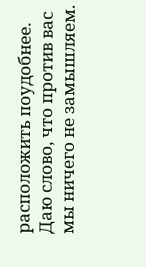расположить поудобнее. Даю слово, что против вас мы ничего не замышляем.